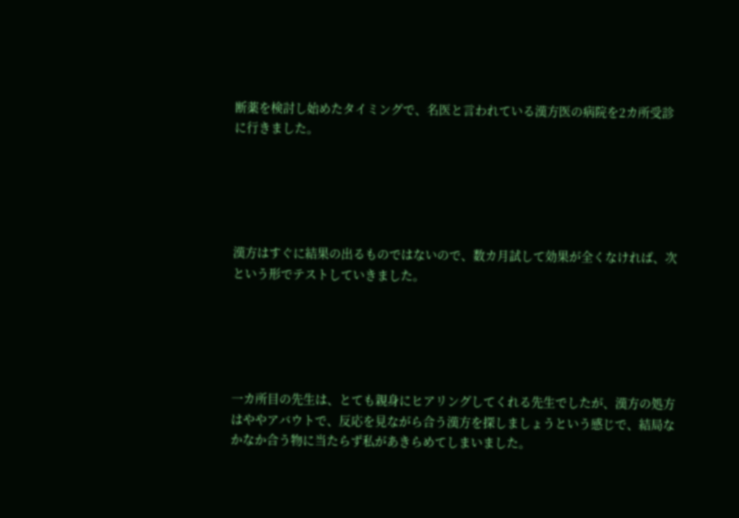断薬を検討し始めたタイミングで、名医と言われている漢方医の病院を2カ所受診に行きました。





漢方はすぐに結果の出るものではないので、数カ月試して効果が全くなければ、次という形でテストしていきました。





一カ所目の先生は、とても親身にヒアリングしてくれる先生でしたが、漢方の処方はややアバウトで、反応を見ながら合う漢方を探しましょうという感じで、結局なかなか合う物に当たらず私があきらめてしまいました。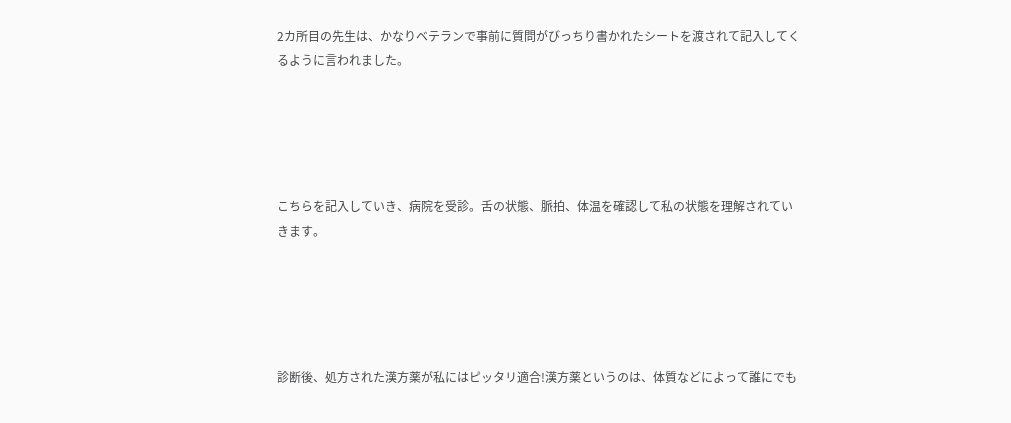2カ所目の先生は、かなりベテランで事前に質問がびっちり書かれたシートを渡されて記入してくるように言われました。





こちらを記入していき、病院を受診。舌の状態、脈拍、体温を確認して私の状態を理解されていきます。





診断後、処方された漢方薬が私にはピッタリ適合!漢方薬というのは、体質などによって誰にでも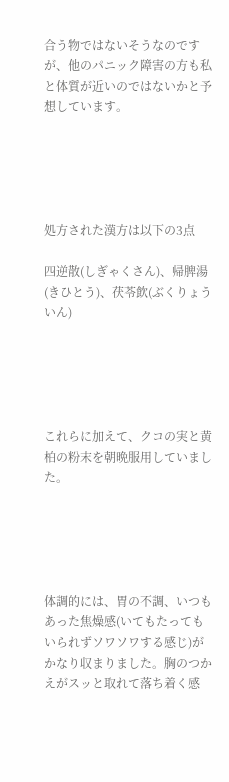合う物ではないそうなのですが、他のパニック障害の方も私と体質が近いのではないかと予想しています。





処方された漢方は以下の3点

四逆散(しぎゃくさん)、帰脾湯(きひとう)、茯苓飲(ぶくりょういん)





これらに加えて、クコの実と黄柏の粉末を朝晩服用していました。





体調的には、胃の不調、いつもあった焦燥感(いてもたってもいられずソワソワする感じ)がかなり収まりました。胸のつかえがスッと取れて落ち着く感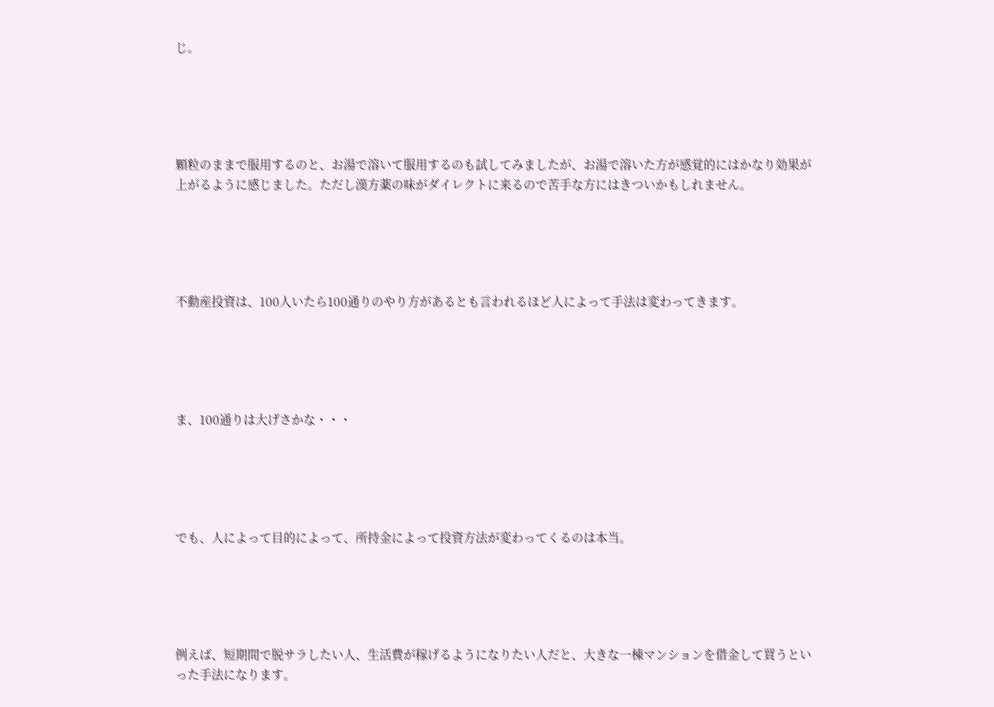じ。





顆粒のままで服用するのと、お湯で溶いて服用するのも試してみましたが、お湯で溶いた方が感覚的にはかなり効果が上がるように感じました。ただし漢方薬の味がダイレクトに来るので苦手な方にはきついかもしれません。





不動産投資は、100人いたら100通りのやり方があるとも言われるほど人によって手法は変わってきます。





ま、100通りは大げさかな・・・





でも、人によって目的によって、所持金によって投資方法が変わってくるのは本当。





例えば、短期間で脱サラしたい人、生活費が稼げるようになりたい人だと、大きな一棟マンションを借金して買うといった手法になります。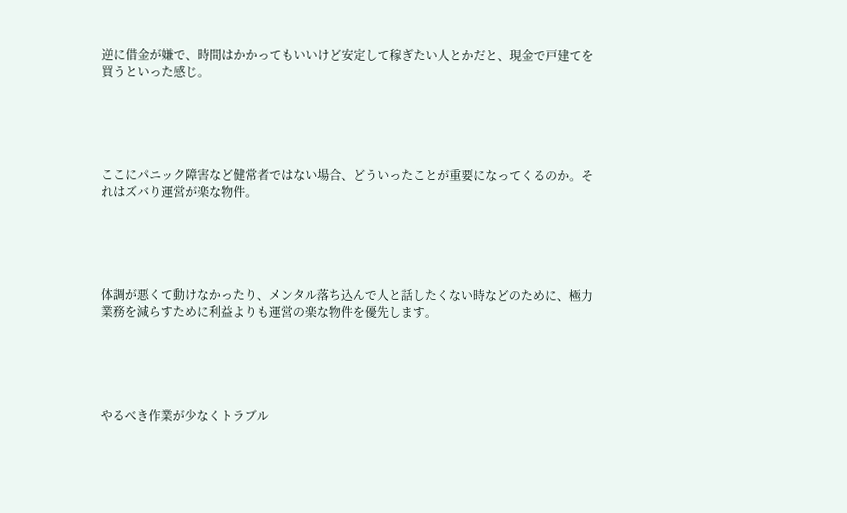逆に借金が嫌で、時間はかかってもいいけど安定して稼ぎたい人とかだと、現金で戸建てを買うといった感じ。





ここにパニック障害など健常者ではない場合、どういったことが重要になってくるのか。それはズバり運営が楽な物件。





体調が悪くて動けなかったり、メンタル落ち込んで人と話したくない時などのために、極力業務を減らすために利益よりも運営の楽な物件を優先します。





やるべき作業が少なくトラブル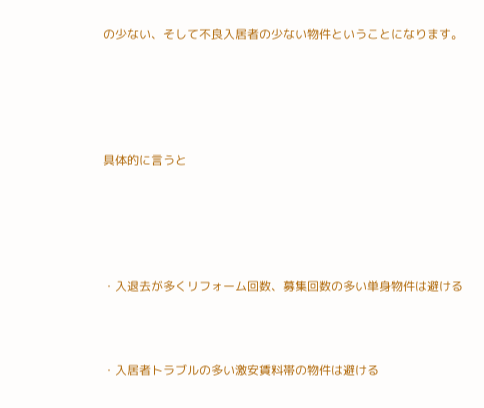の少ない、そして不良入居者の少ない物件ということになります。





具体的に言うと





・入退去が多くリフォーム回数、募集回数の多い単身物件は避ける



・入居者トラブルの多い激安賃料帯の物件は避ける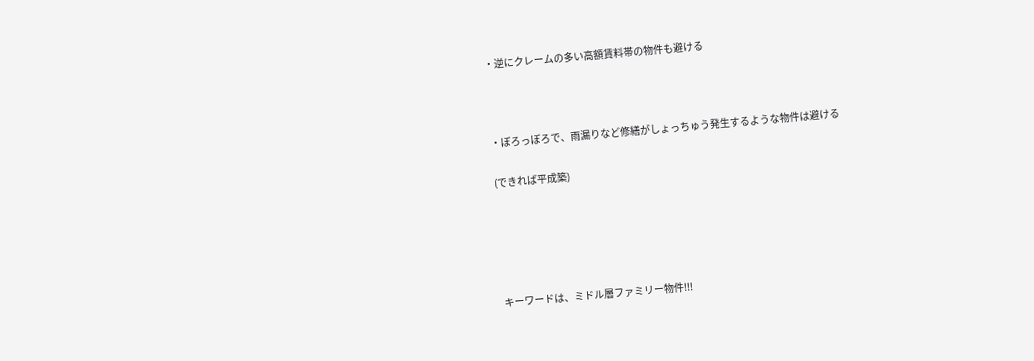・逆にクレームの多い高額賃料帯の物件も避ける



・ぼろっぼろで、雨漏りなど修繕がしょっちゅう発生するような物件は避ける

(できれば平成築)





キーワードは、ミドル層ファミリー物件!!!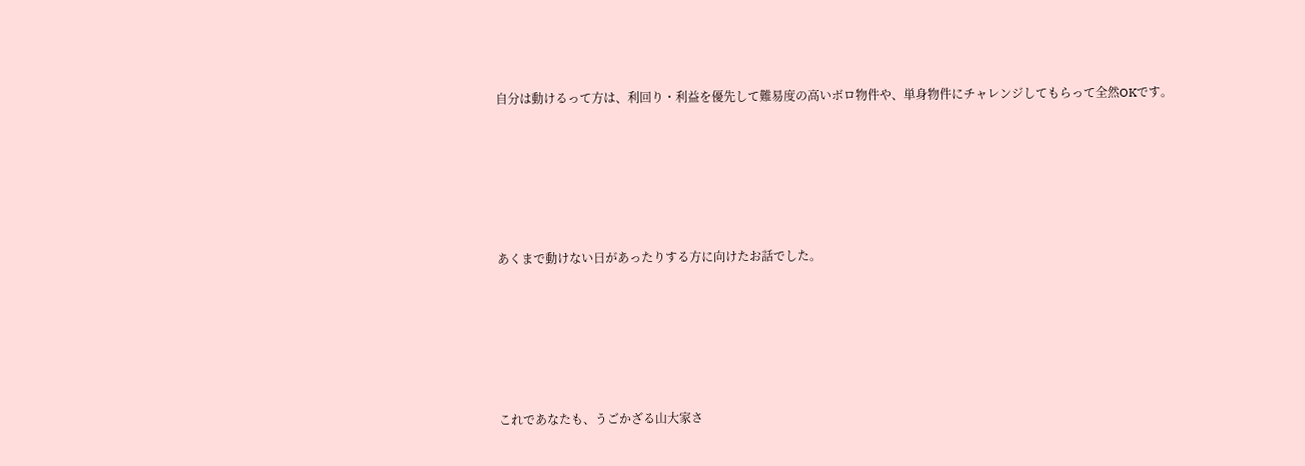自分は動けるって方は、利回り・利益を優先して難易度の高いボロ物件や、単身物件にチャレンジしてもらって全然OKです。





あくまで動けない日があったりする方に向けたお話でした。





これであなたも、うごかざる山大家さ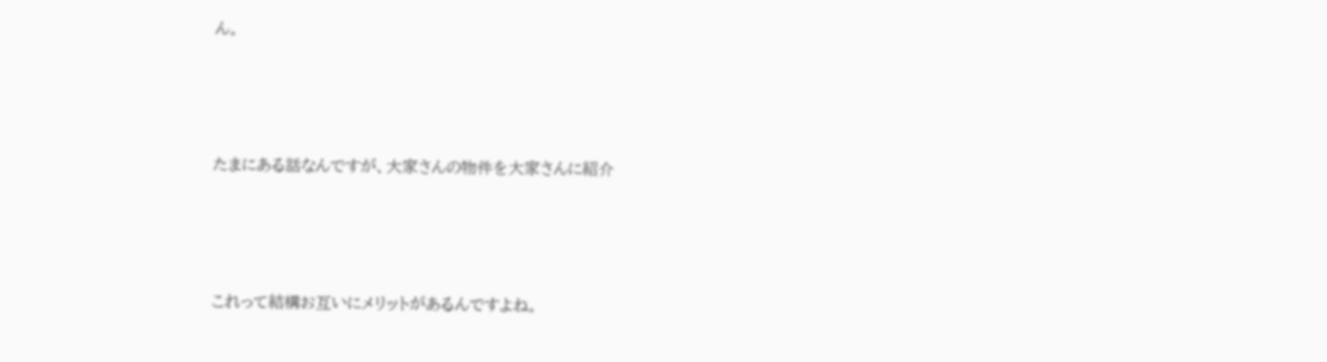ん。





たまにある話なんですが、大家さんの物件を大家さんに紹介





これって結構お互いにメリットがあるんですよね。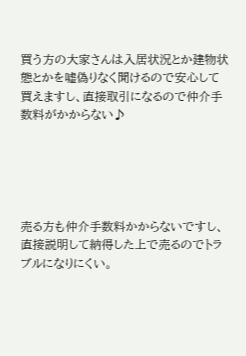買う方の大家さんは入居状況とか建物状態とかを嘘偽りなく聞けるので安心して買えますし、直接取引になるので仲介手数料がかからない♪





売る方も仲介手数料かからないですし、直接説明して納得した上で売るのでトラブルになりにくい。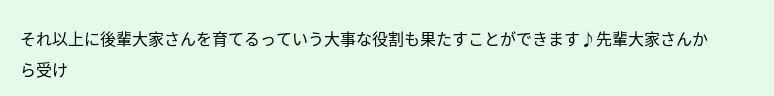それ以上に後輩大家さんを育てるっていう大事な役割も果たすことができます♪先輩大家さんから受け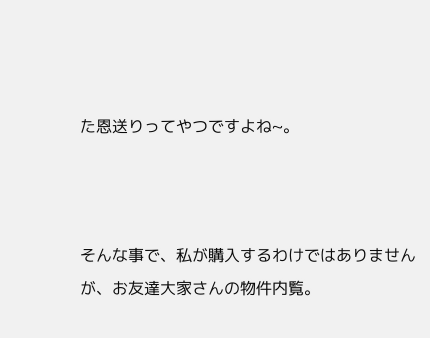た恩送りってやつですよね~。



そんな事で、私が購入するわけではありませんが、お友達大家さんの物件内覧。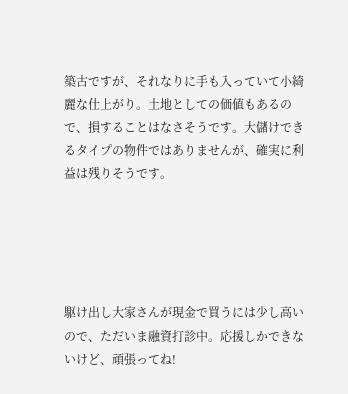築古ですが、それなりに手も入っていて小綺麗な仕上がり。土地としての価値もあるので、損することはなさそうです。大儲けできるタイプの物件ではありませんが、確実に利益は残りそうです。





駆け出し大家さんが現金で買うには少し高いので、ただいま融資打診中。応援しかできないけど、頑張ってね!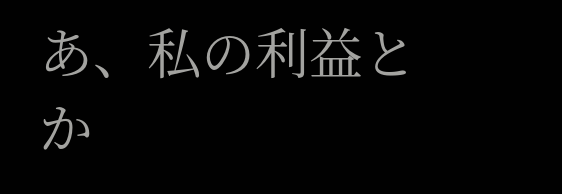あ、私の利益とか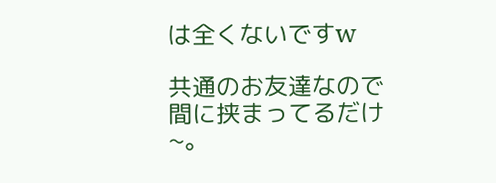は全くないですw

共通のお友達なので間に挟まってるだけ~。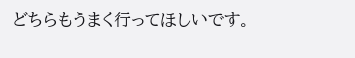どちらもうまく行ってほしいです。